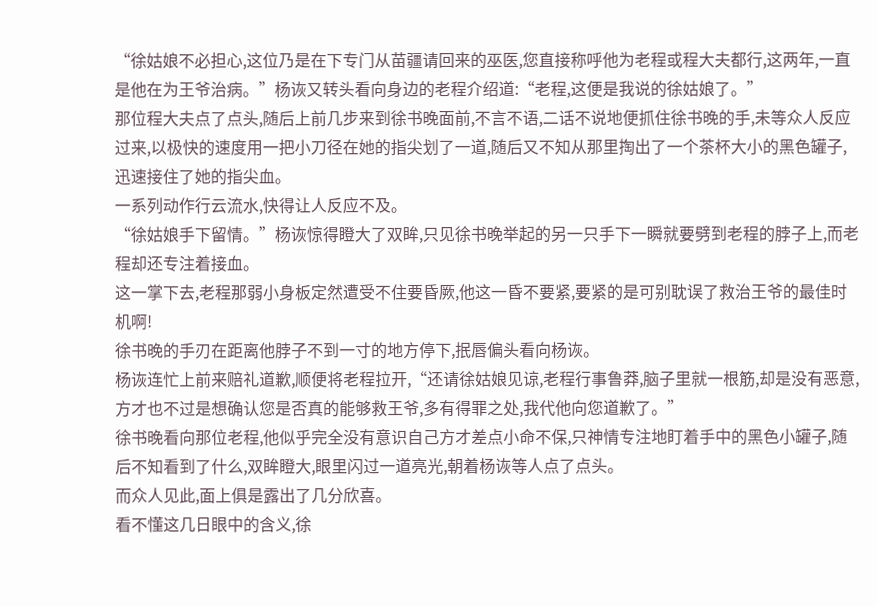“徐姑娘不必担心,这位乃是在下专门从苗疆请回来的巫医,您直接称呼他为老程或程大夫都行,这两年,一直是他在为王爷治病。”杨诙又转头看向身边的老程介绍道:“老程,这便是我说的徐姑娘了。”
那位程大夫点了点头,随后上前几步来到徐书晚面前,不言不语,二话不说地便抓住徐书晚的手,未等众人反应过来,以极快的速度用一把小刀径在她的指尖划了一道,随后又不知从那里掏出了一个茶杯大小的黑色罐子,迅速接住了她的指尖血。
一系列动作行云流水,快得让人反应不及。
“徐姑娘手下留情。”杨诙惊得瞪大了双眸,只见徐书晚举起的另一只手下一瞬就要劈到老程的脖子上,而老程却还专注着接血。
这一掌下去,老程那弱小身板定然遭受不住要昏厥,他这一昏不要紧,要紧的是可别耽误了救治王爷的最佳时机啊!
徐书晚的手刃在距离他脖子不到一寸的地方停下,抿唇偏头看向杨诙。
杨诙连忙上前来赔礼道歉,顺便将老程拉开,“还请徐姑娘见谅,老程行事鲁莽,脑子里就一根筋,却是没有恶意,方才也不过是想确认您是否真的能够救王爷,多有得罪之处,我代他向您道歉了。”
徐书晚看向那位老程,他似乎完全没有意识自己方才差点小命不保,只神情专注地盯着手中的黑色小罐子,随后不知看到了什么,双眸瞪大,眼里闪过一道亮光,朝着杨诙等人点了点头。
而众人见此,面上俱是露出了几分欣喜。
看不懂这几日眼中的含义,徐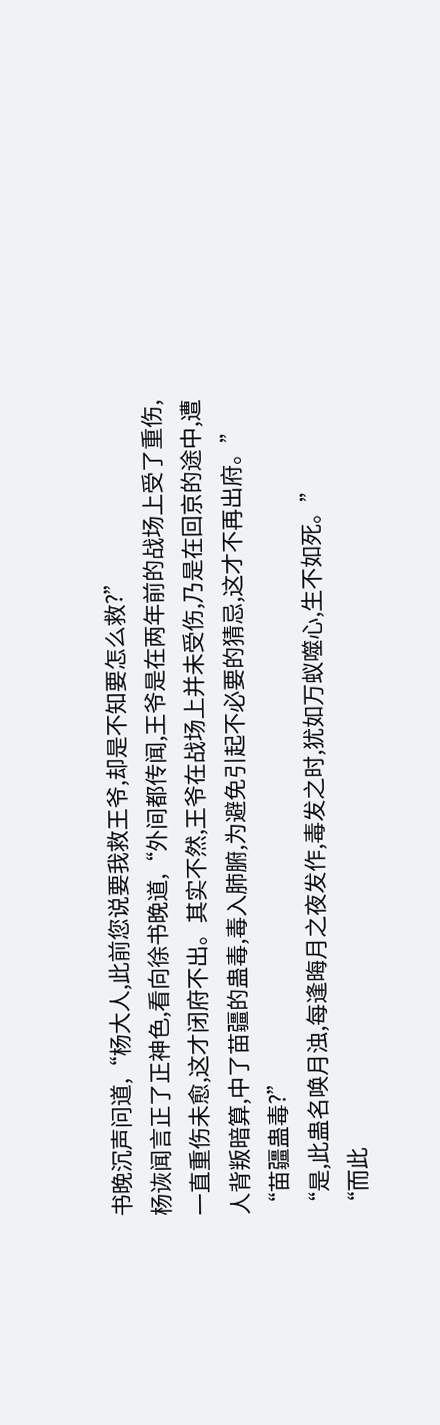书晚沉声问道,“杨大人,此前您说要我救王爷,却是不知要怎么救?”
杨诙闻言正了正神色,看向徐书晚道,“外间都传闻,王爷是在两年前的战场上受了重伤,一直重伤未愈,这才闭府不出。其实不然,王爷在战场上并未受伤,乃是在回京的途中,遭人背叛暗算,中了苗疆的蛊毒,毒入肺腑,为避免引起不必要的猜忌,这才不再出府。”
“苗疆蛊毒?”
“是,此蛊名唤月浊,每逢晦月之夜发作,毒发之时,犹如万蚁噬心,生不如死。”
“而此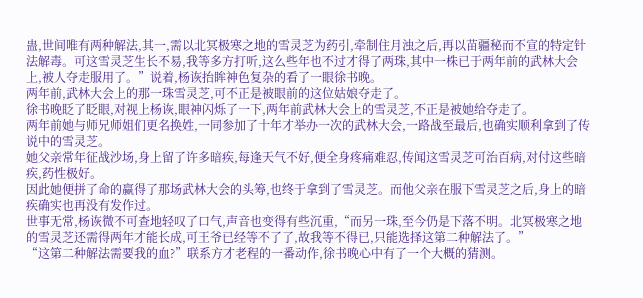蛊,世间唯有两种解法,其一,需以北冥极寒之地的雪灵芝为药引,牵制住月浊之后,再以苗疆秘而不宣的特定针法解毒。可这雪灵芝生长不易,我等多方打听,这么些年也不过才得了两珠,其中一株已于两年前的武林大会上,被人夺走服用了。”说着,杨诙抬眸神色复杂的看了一眼徐书晚。
两年前,武林大会上的那一珠雪灵芝,可不正是被眼前的这位姑娘夺走了。
徐书晚眨了眨眼,对视上杨诙,眼神闪烁了一下,两年前武林大会上的雪灵芝,不正是被她给夺走了。
两年前她与师兄师姐们更名换姓,一同参加了十年才举办一次的武林大会,一路战至最后,也确实顺利拿到了传说中的雪灵芝。
她父亲常年征战沙场,身上留了许多暗疾,每逢天气不好,便全身疼痛难忍,传闻这雪灵芝可治百病,对付这些暗疾,药性极好。
因此她便拼了命的赢得了那场武林大会的头筹,也终于拿到了雪灵芝。而他父亲在服下雪灵芝之后,身上的暗疾确实也再没有发作过。
世事无常,杨诙微不可查地轻叹了口气,声音也变得有些沉重,“而另一珠,至今仍是下落不明。北冥极寒之地的雪灵芝还需得两年才能长成,可王爷已经等不了了,故我等不得已,只能选择这第二种解法了。”
“这第二种解法需要我的血?”联系方才老程的一番动作,徐书晚心中有了一个大概的猜测。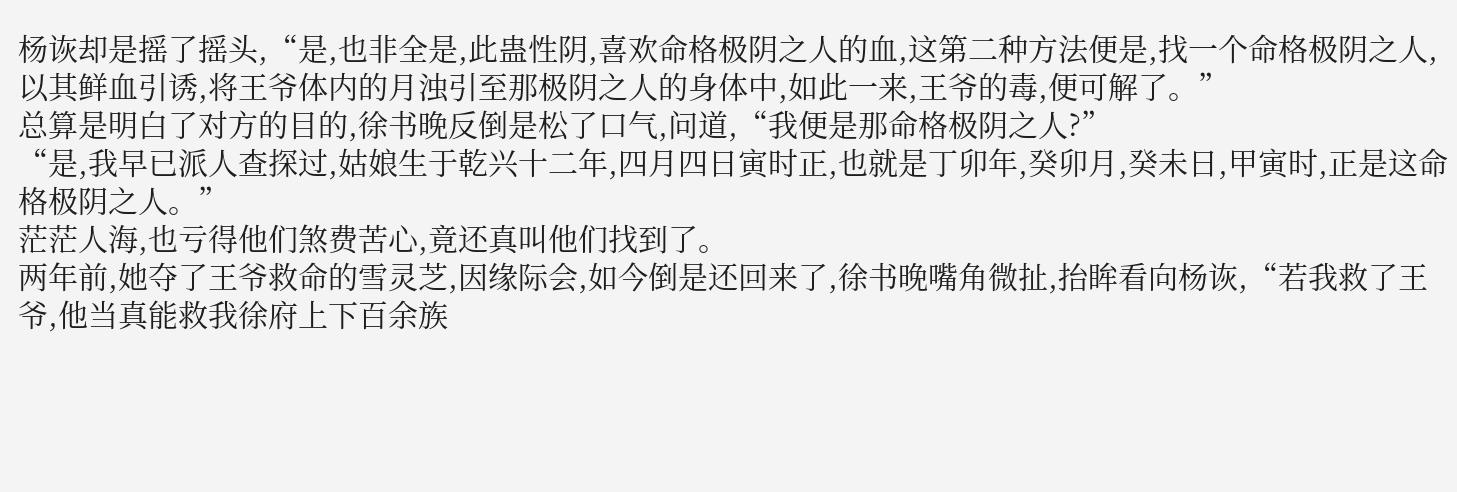杨诙却是摇了摇头,“是,也非全是,此蛊性阴,喜欢命格极阴之人的血,这第二种方法便是,找一个命格极阴之人,以其鲜血引诱,将王爷体内的月浊引至那极阴之人的身体中,如此一来,王爷的毒,便可解了。”
总算是明白了对方的目的,徐书晚反倒是松了口气,问道,“我便是那命格极阴之人?”
“是,我早已派人查探过,姑娘生于乾兴十二年,四月四日寅时正,也就是丁卯年,癸卯月,癸未日,甲寅时,正是这命格极阴之人。”
茫茫人海,也亏得他们煞费苦心,竟还真叫他们找到了。
两年前,她夺了王爷救命的雪灵芝,因缘际会,如今倒是还回来了,徐书晚嘴角微扯,抬眸看向杨诙,“若我救了王爷,他当真能救我徐府上下百余族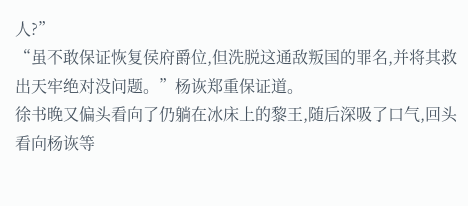人?”
“虽不敢保证恢复侯府爵位,但洗脱这通敌叛国的罪名,并将其救出天牢绝对没问题。”杨诙郑重保证道。
徐书晚又偏头看向了仍躺在冰床上的黎王,随后深吸了口气,回头看向杨诙等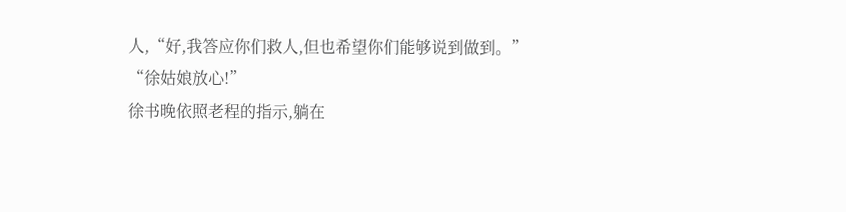人,“好,我答应你们救人,但也希望你们能够说到做到。”
“徐姑娘放心!”
徐书晚依照老程的指示,躺在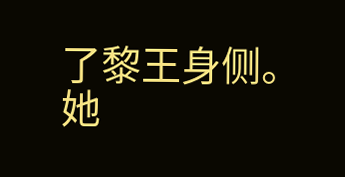了黎王身侧。
她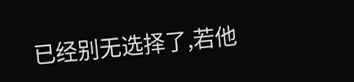已经别无选择了,若他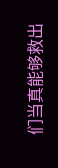们当真能够救出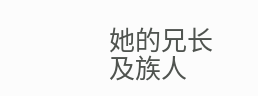她的兄长及族人